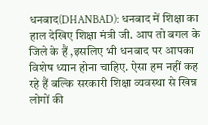धनबाद(DHANBAD): धनबाद में शिक्षा का हाल देखिए शिक्षा मंत्री जी. आप तो बगल के जिले के हैं ,इसलिए भी धनबाद पर आपका विशेष ध्यान होना चाहिए. ऐसा हम नहीं कह रहे हैं बल्कि सरकारी शिक्षा व्यवस्था से खिन्न लोगों की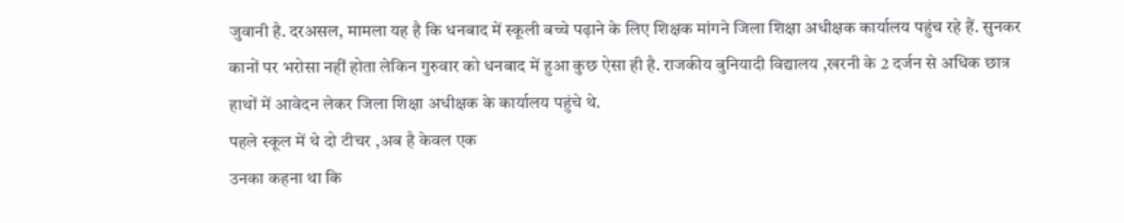जुवानी है. दरअसल, मामला यह है कि धनबाद में स्कूली बच्चे पढ़ाने के लिए शिक्षक मांगने जिला शिक्षा अधीक्षक कार्यालय पहुंच रहे हैं. सुनकर कानों पर भरोसा नहीं होता लेकिन गुरुवार को धनबाद में हुआ कुछ ऐसा ही है. राजकीय बुनियादी विद्यालय ,खरनी के 2 दर्जन से अधिक छात्र हाथों में आवेदन लेकर जिला शिक्षा अधीक्षक के कार्यालय पहुंचे थे.
पहले स्कूल में थे दो टीचर ,अब है केवल एक
उनका कहना था कि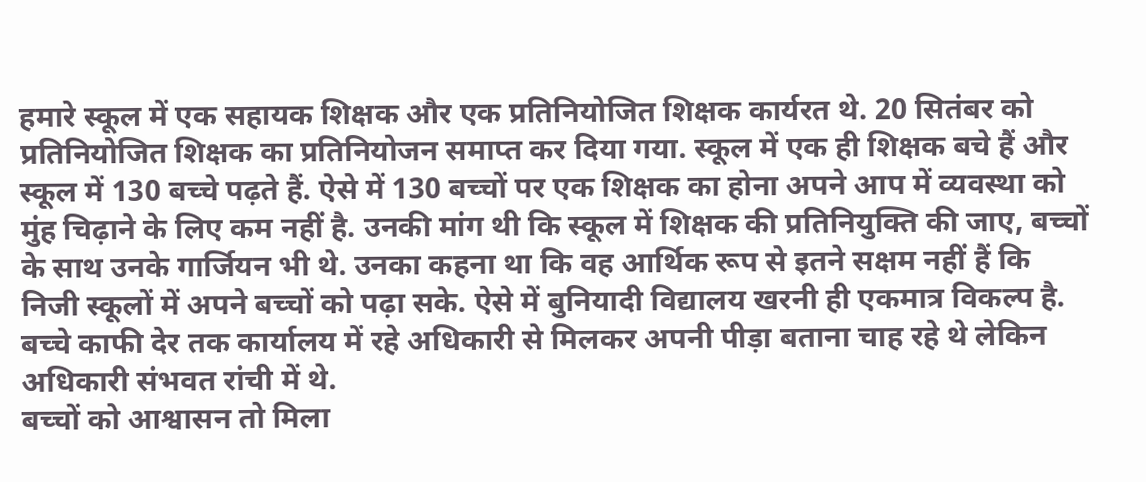हमारे स्कूल में एक सहायक शिक्षक और एक प्रतिनियोजित शिक्षक कार्यरत थे. 20 सितंबर को प्रतिनियोजित शिक्षक का प्रतिनियोजन समाप्त कर दिया गया. स्कूल में एक ही शिक्षक बचे हैं और स्कूल में 130 बच्चे पढ़ते हैं. ऐसे में 130 बच्चों पर एक शिक्षक का होना अपने आप में व्यवस्था को मुंह चिढ़ाने के लिए कम नहीं है. उनकी मांग थी कि स्कूल में शिक्षक की प्रतिनियुक्ति की जाए, बच्चों के साथ उनके गार्जियन भी थे. उनका कहना था कि वह आर्थिक रूप से इतने सक्षम नहीं हैं कि निजी स्कूलों में अपने बच्चों को पढ़ा सके. ऐसे में बुनियादी विद्यालय खरनी ही एकमात्र विकल्प है. बच्चे काफी देर तक कार्यालय में रहे अधिकारी से मिलकर अपनी पीड़ा बताना चाह रहे थे लेकिन अधिकारी संभवत रांची में थे.
बच्चों को आश्वासन तो मिला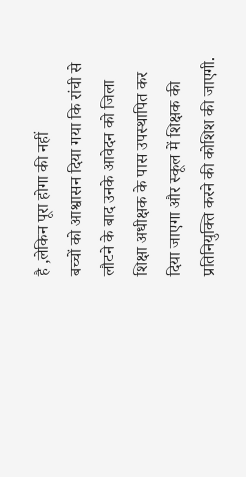है ,लेकिन पूरा होगा की नहीं
बच्चों को आश्वासन दिया गया कि रांची से लौटने के बाद उनके आवेदन को जिला शिक्षा अधीक्षक के पास उपस्थापित कर दिया जाएगा और स्कूल में शिक्षक की प्रतिनियुक्ति करने की कोशिश की जाएगी.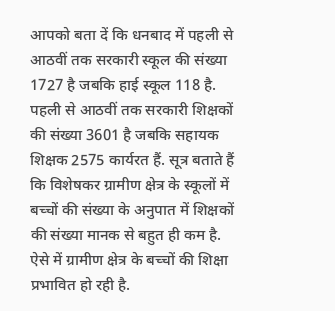आपको बता दें कि धनबाद में पहली से आठवीं तक सरकारी स्कूल की संख्या 1727 है जबकि हाई स्कूल 118 है. पहली से आठवीं तक सरकारी शिक्षकों की संख्या 3601 है जबकि सहायक शिक्षक 2575 कार्यरत हैं. सूत्र बताते हैं कि विशेषकर ग्रामीण क्षेत्र के स्कूलों में बच्चों की संख्या के अनुपात में शिक्षकों की संख्या मानक से बहुत ही कम है. ऐसे में ग्रामीण क्षेत्र के बच्चों की शिक्षा प्रभावित हो रही है.